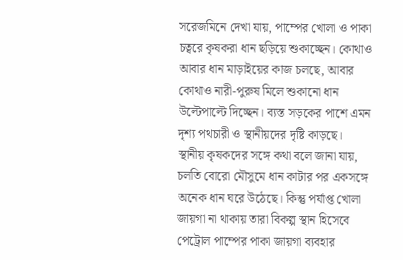সরেজমিনে দেখা যায়, পাম্পের খোলা ও পাকা চত্বরে কৃষকরা ধান ছড়িয়ে শুকাচ্ছেন। কোথাও আবার ধান মাড়াইয়ের কাজ চলছে, আবার কোথাও নারী-পুরুষ মিলে শুকানো ধান উল্টেপাল্টে দিচ্ছেন। ব্যস্ত সড়কের পাশে এমন দৃশ্য পথচারী ও স্থানীয়দের দৃষ্টি কাড়ছে।
স্থানীয় কৃষকদের সঙ্গে কথা বলে জানা যায়, চলতি বোরো মৌসুমে ধান কাটার পর একসঙ্গে অনেক ধান ঘরে উঠেছে। কিন্তু পর্যাপ্ত খোলা জায়গা না থাকায় তারা বিকল্প স্থান হিসেবে পেট্রোল পাম্পের পাকা জায়গা ব্যবহার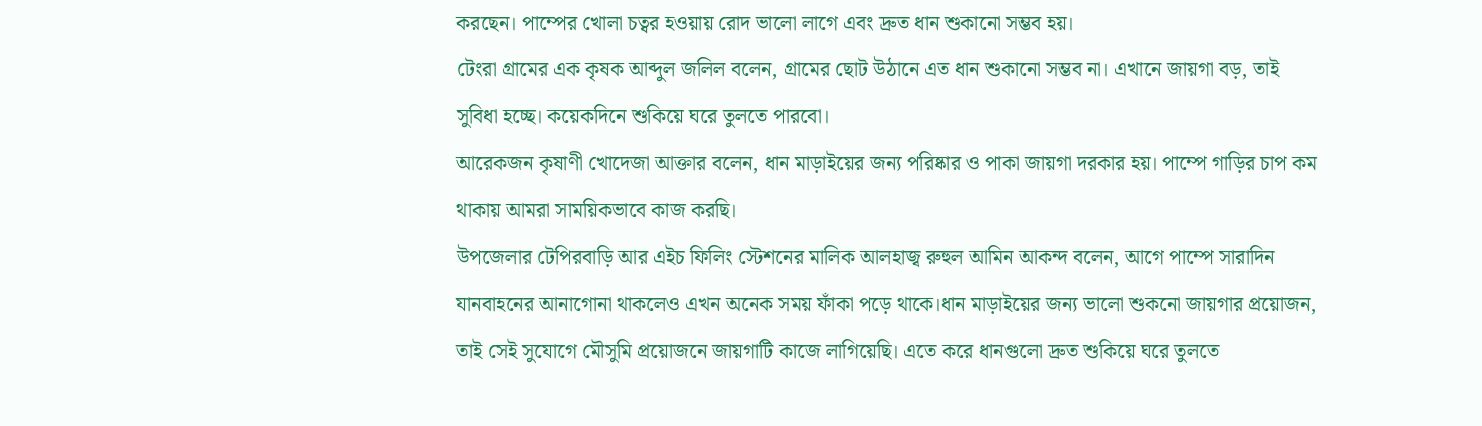করছেন। পাম্পের খোলা চত্বর হওয়ায় রোদ ভালো লাগে এবং দ্রুত ধান শুকানো সম্ভব হয়।
টেংরা গ্রামের এক কৃষক আব্দুল জলিল বলেন, গ্রামের ছোট উঠানে এত ধান শুকানো সম্ভব না। এখানে জায়গা বড়, তাই সুবিধা হচ্ছে। কয়েকদিনে শুকিয়ে ঘরে তুলতে পারবো।
আরেকজন কৃষাণী খোদেজা আক্তার বলেন, ধান মাড়াইয়ের জন্য পরিষ্কার ও পাকা জায়গা দরকার হয়। পাম্পে গাড়ির চাপ কম থাকায় আমরা সাময়িকভাবে কাজ করছি।
উপজেলার টেপিরবাড়ি আর এইচ ফিলিং স্টেশনের মালিক আলহাজ্ব রুহুল আমিন আকন্দ বলেন, আগে পাম্পে সারাদিন যানবাহনের আনাগোনা থাকলেও এখন অনেক সময় ফাঁকা পড়ে থাকে।ধান মাড়াইয়ের জন্য ভালো শুকনো জায়গার প্রয়োজন, তাই সেই সুযোগে মৌসুমি প্রয়োজনে জায়গাটি কাজে লাগিয়েছি। এতে করে ধানগুলো দ্রুত শুকিয়ে ঘরে তুলতে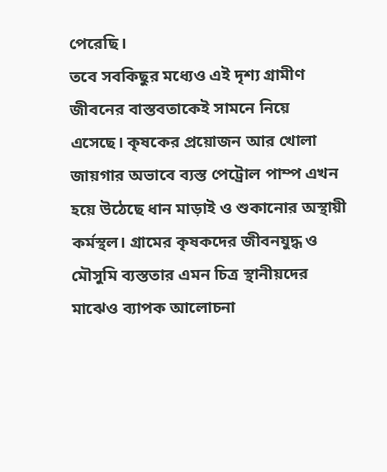পেরেছি।
তবে সবকিছুর মধ্যেও এই দৃশ্য গ্রামীণ জীবনের বাস্তবতাকেই সামনে নিয়ে এসেছে। কৃষকের প্রয়োজন আর খোলা জায়গার অভাবে ব্যস্ত পেট্রোল পাম্প এখন হয়ে উঠেছে ধান মাড়াই ও শুকানোর অস্থায়ী কর্মস্থল। গ্রামের কৃষকদের জীবনযুদ্ধ ও মৌসুমি ব্যস্ততার এমন চিত্র স্থানীয়দের মাঝেও ব্যাপক আলোচনা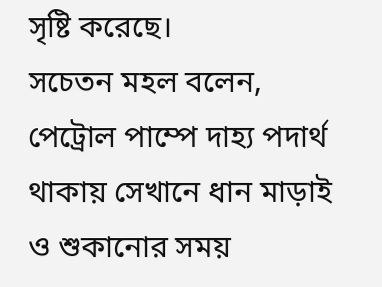সৃষ্টি করেছে।
সচেতন মহল বলেন, পেট্রোল পাম্পে দাহ্য পদার্থ থাকায় সেখানে ধান মাড়াই ও শুকানোর সময়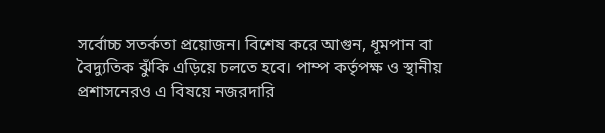সর্বোচ্চ সতর্কতা প্রয়োজন। বিশেষ করে আগুন, ধূমপান বা বৈদ্যুতিক ঝুঁকি এড়িয়ে চলতে হবে। পাম্প কর্তৃপক্ষ ও স্থানীয় প্রশাসনেরও এ বিষয়ে নজরদারি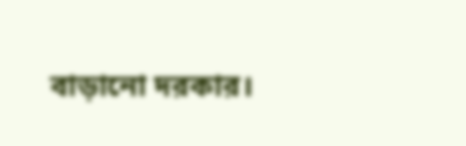বাড়ানো দরকার।